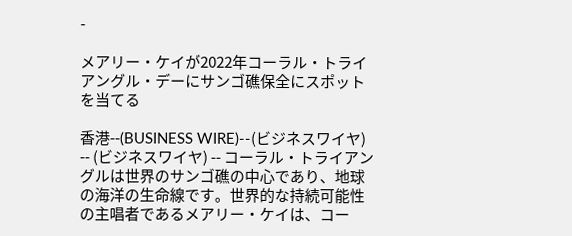-

メアリー・ケイが2022年コーラル・トライアングル・デーにサンゴ礁保全にスポットを当てる

香港--(BUSINESS WIRE)--(ビジネスワイヤ) -- (ビジネスワイヤ) -- コーラル・トライアングルは世界のサンゴ礁の中心であり、地球の海洋の生命線です。世界的な持続可能性の主唱者であるメアリー・ケイは、コー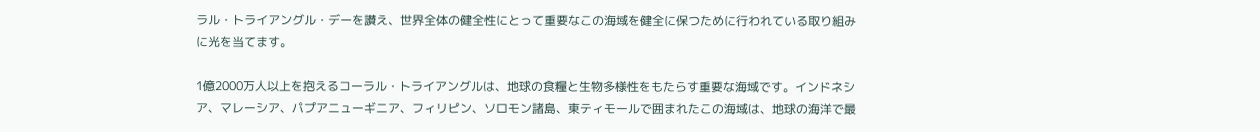ラル・トライアングル・デーを讃え、世界全体の健全性にとって重要なこの海域を健全に保つために行われている取り組みに光を当てます。

1億2000万人以上を抱えるコーラル・トライアングルは、地球の食糧と生物多様性をもたらす重要な海域です。インドネシア、マレーシア、パプアニューギニア、フィリピン、ソロモン諸島、東ティモールで囲まれたこの海域は、地球の海洋で最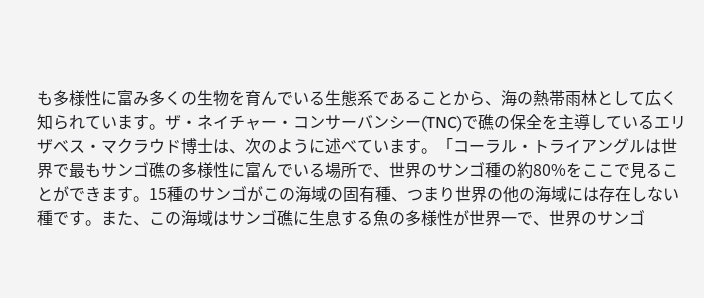も多様性に富み多くの生物を育んでいる生態系であることから、海の熱帯雨林として広く知られています。ザ・ネイチャー・コンサーバンシー(TNC)で礁の保全を主導しているエリザベス・マクラウド博士は、次のように述べています。「コーラル・トライアングルは世界で最もサンゴ礁の多様性に富んでいる場所で、世界のサンゴ種の約80%をここで見ることができます。15種のサンゴがこの海域の固有種、つまり世界の他の海域には存在しない種です。また、この海域はサンゴ礁に生息する魚の多様性が世界一で、世界のサンゴ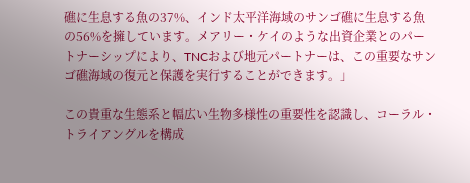礁に生息する魚の37%、インド太平洋海域のサンゴ礁に生息する魚の56%を擁しています。メアリー・ケイのような出資企業とのパートナーシップにより、TNCおよび地元パートナーは、この重要なサンゴ礁海域の復元と保護を実行することができます。」

この貴重な生態系と幅広い生物多様性の重要性を認識し、コーラル・トライアングルを構成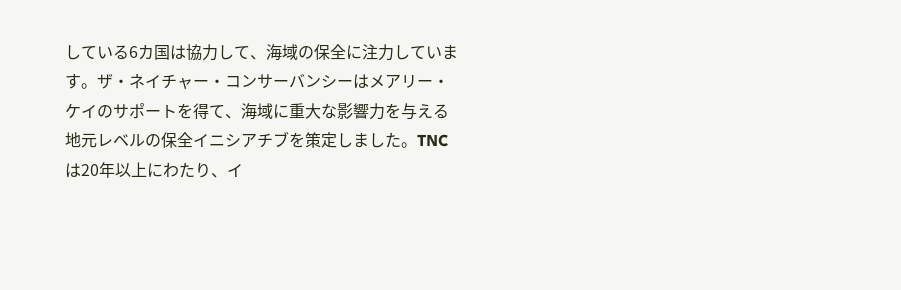している6カ国は協力して、海域の保全に注力しています。ザ・ネイチャー・コンサーバンシーはメアリー・ケイのサポートを得て、海域に重大な影響力を与える地元レベルの保全イニシアチブを策定しました。TNCは20年以上にわたり、イ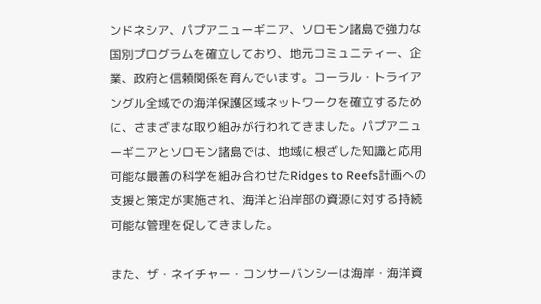ンドネシア、パプアニューギニア、ソロモン諸島で強力な国別プログラムを確立しており、地元コミュニティー、企業、政府と信頼関係を育んでいます。コーラル・トライアングル全域での海洋保護区域ネットワークを確立するために、さまざまな取り組みが行われてきました。パプアニューギニアとソロモン諸島では、地域に根ざした知識と応用可能な最善の科学を組み合わせたRidges to Reefs計画への支援と策定が実施され、海洋と沿岸部の資源に対する持続可能な管理を促してきました。

また、ザ・ネイチャー・コンサーバンシーは海岸・海洋資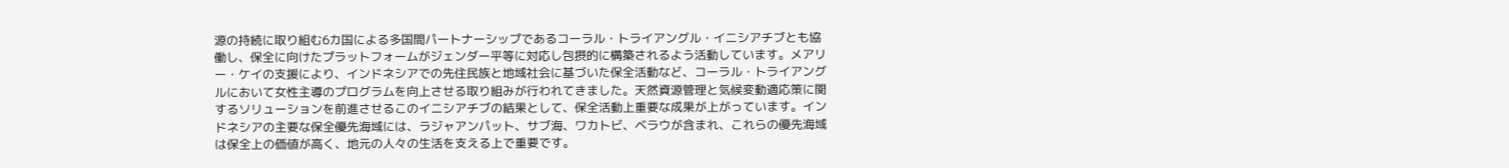源の持続に取り組む6カ国による多国間パートナーシップであるコーラル・トライアングル・イニシアチブとも協働し、保全に向けたプラットフォームがジェンダー平等に対応し包摂的に構築されるよう活動しています。メアリー・ケイの支援により、インドネシアでの先住民族と地域社会に基づいた保全活動など、コーラル・トライアングルにおいて女性主導のプログラムを向上させる取り組みが行われてきました。天然資源管理と気候変動適応策に関するソリューションを前進させるこのイニシアチブの結果として、保全活動上重要な成果が上がっています。インドネシアの主要な保全優先海域には、ラジャアンパット、サブ海、ワカトビ、ベラウが含まれ、これらの優先海域は保全上の価値が高く、地元の人々の生活を支える上で重要です。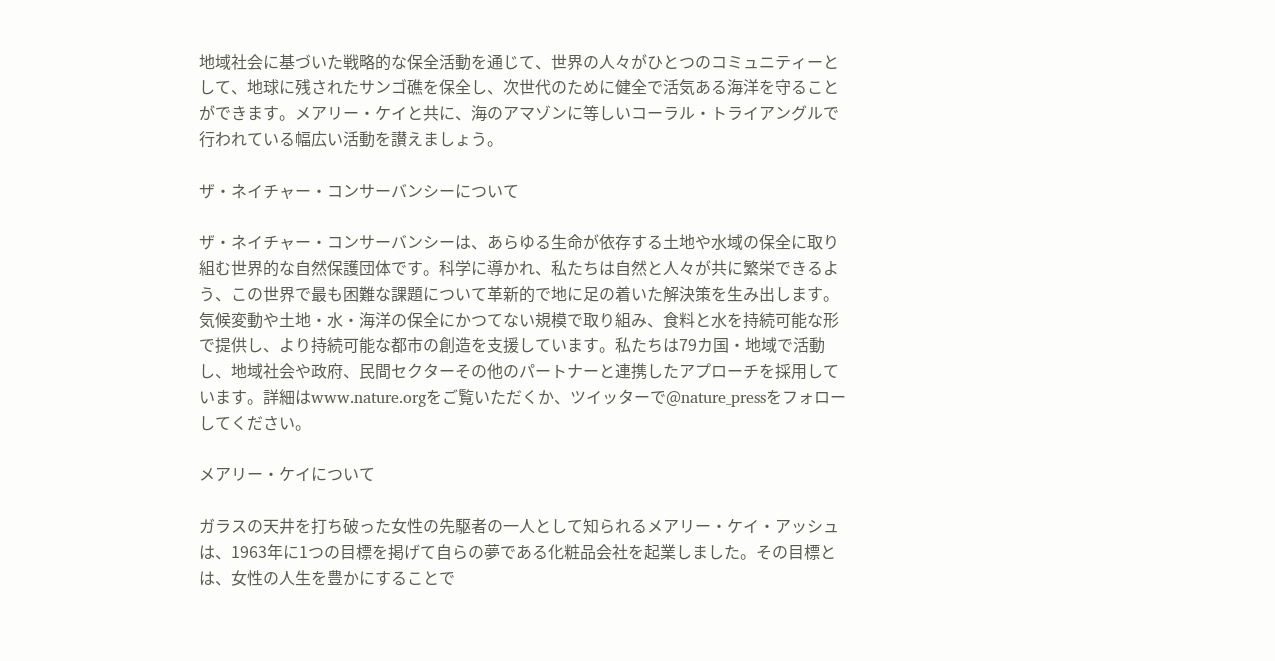地域社会に基づいた戦略的な保全活動を通じて、世界の人々がひとつのコミュニティーとして、地球に残されたサンゴ礁を保全し、次世代のために健全で活気ある海洋を守ることができます。メアリー・ケイと共に、海のアマゾンに等しいコーラル・トライアングルで行われている幅広い活動を讃えましょう。

ザ・ネイチャー・コンサーバンシーについて

ザ・ネイチャー・コンサーバンシーは、あらゆる生命が依存する土地や水域の保全に取り組む世界的な自然保護団体です。科学に導かれ、私たちは自然と人々が共に繁栄できるよう、この世界で最も困難な課題について革新的で地に足の着いた解決策を生み出します。気候変動や土地・水・海洋の保全にかつてない規模で取り組み、食料と水を持続可能な形で提供し、より持続可能な都市の創造を支援しています。私たちは79カ国・地域で活動し、地域社会や政府、民間セクターその他のパートナーと連携したアプローチを採用しています。詳細はwww.nature.orgをご覧いただくか、ツイッターで@nature_pressをフォローしてください。

メアリー・ケイについて

ガラスの天井を打ち破った女性の先駆者の一人として知られるメアリー・ケイ・アッシュは、1963年に1つの目標を掲げて自らの夢である化粧品会社を起業しました。その目標とは、女性の人生を豊かにすることで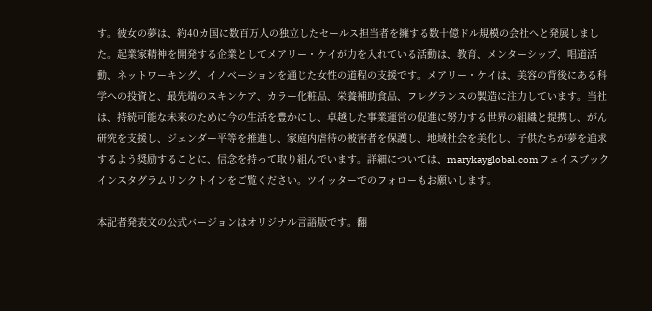す。彼女の夢は、約40カ国に数百万人の独立したセールス担当者を擁する数十億ドル規模の会社へと発展しました。起業家精神を開発する企業としてメアリー・ケイが力を入れている活動は、教育、メンターシップ、唱道活動、ネットワーキング、イノベーションを通じた女性の道程の支援です。メアリー・ケイは、美容の背後にある科学への投資と、最先端のスキンケア、カラー化粧品、栄養補助食品、フレグランスの製造に注力しています。当社は、持続可能な未来のために今の生活を豊かにし、卓越した事業運営の促進に努力する世界の組織と提携し、がん研究を支援し、ジェンダー平等を推進し、家庭内虐待の被害者を保護し、地域社会を美化し、子供たちが夢を追求するよう奨励することに、信念を持って取り組んでいます。詳細については、marykayglobal.comフェイスブックインスタグラムリンクトインをご覧ください。ツイッターでのフォローもお願いします。

本記者発表文の公式バージョンはオリジナル言語版です。翻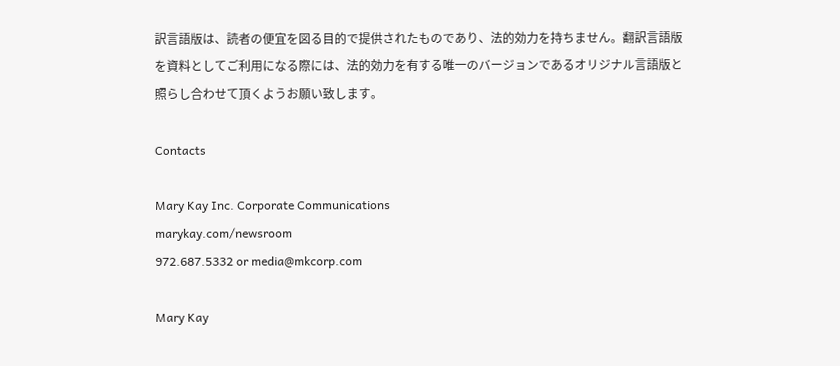訳言語版は、読者の便宜を図る目的で提供されたものであり、法的効力を持ちません。翻訳言語版を資料としてご利用になる際には、法的効力を有する唯一のバージョンであるオリジナル言語版と照らし合わせて頂くようお願い致します。

Contacts

Mary Kay Inc. Corporate Communications
marykay.com/newsroom
972.687.5332 or media@mkcorp.com

Mary Kay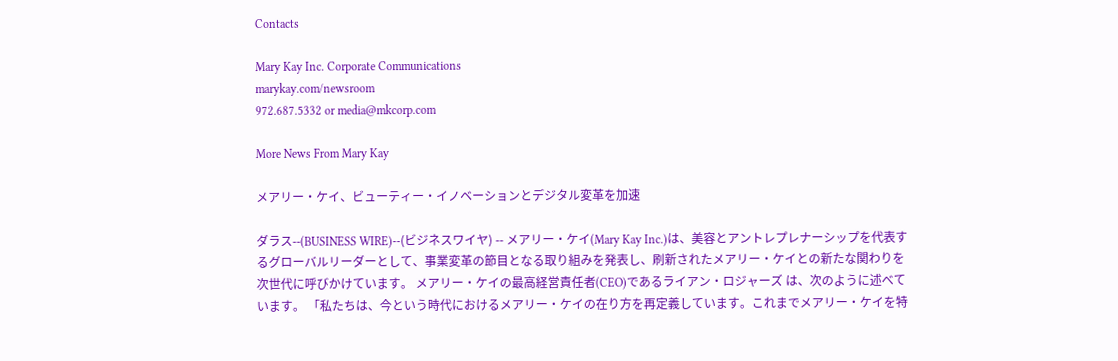Contacts

Mary Kay Inc. Corporate Communications
marykay.com/newsroom
972.687.5332 or media@mkcorp.com

More News From Mary Kay

メアリー・ケイ、ビューティー・イノベーションとデジタル変革を加速

ダラス--(BUSINESS WIRE)--(ビジネスワイヤ) -- メアリー・ケイ(Mary Kay Inc.)は、美容とアントレプレナーシップを代表するグローバルリーダーとして、事業変革の節目となる取り組みを発表し、刷新されたメアリー・ケイとの新たな関わりを次世代に呼びかけています。 メアリー・ケイの最高経営責任者(CEO)であるライアン・ロジャーズ は、次のように述べています。 「私たちは、今という時代におけるメアリー・ケイの在り方を再定義しています。これまでメアリー・ケイを特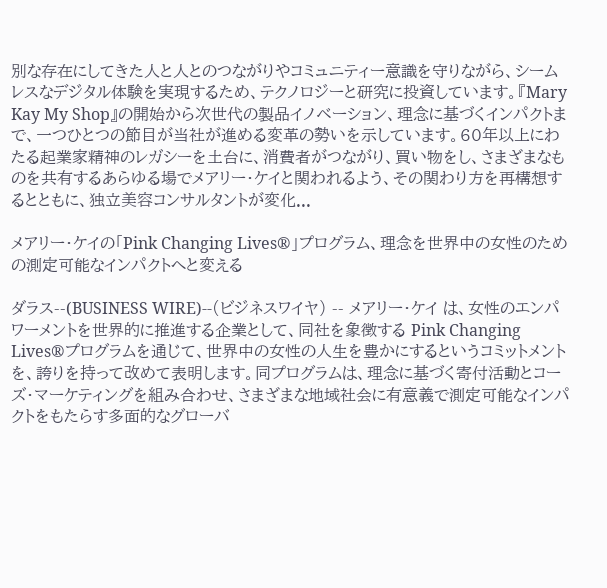別な存在にしてきた人と人とのつながりやコミュニティー意識を守りながら、シームレスなデジタル体験を実現するため、テクノロジーと研究に投資しています。『Mary Kay My Shop』の開始から次世代の製品イノベーション、理念に基づくインパクトまで、一つひとつの節目が当社が進める変革の勢いを示しています。60年以上にわたる起業家精神のレガシーを土台に、消費者がつながり、買い物をし、さまざまなものを共有するあらゆる場でメアリー・ケイと関われるよう、その関わり方を再構想するとともに、独立美容コンサルタントが変化...

メアリー・ケイの「Pink Changing Lives®」プログラム、理念を世界中の女性のための測定可能なインパクトへと変える

ダラス--(BUSINESS WIRE)--(ビジネスワイヤ) -- メアリー・ケイ は、女性のエンパワーメントを世界的に推進する企業として、同社を象徴する Pink Changing Lives®プログラムを通じて、世界中の女性の人生を豊かにするというコミットメントを、誇りを持って改めて表明します。同プログラムは、理念に基づく寄付活動とコーズ・マーケティングを組み合わせ、さまざまな地域社会に有意義で測定可能なインパクトをもたらす多面的なグローバ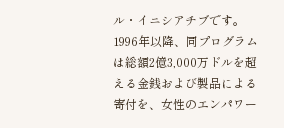ル・イニシアチブです。1996年以降、同プログラムは総額2億3,000万ドルを超える金銭および製品による寄付を、女性のエンパワー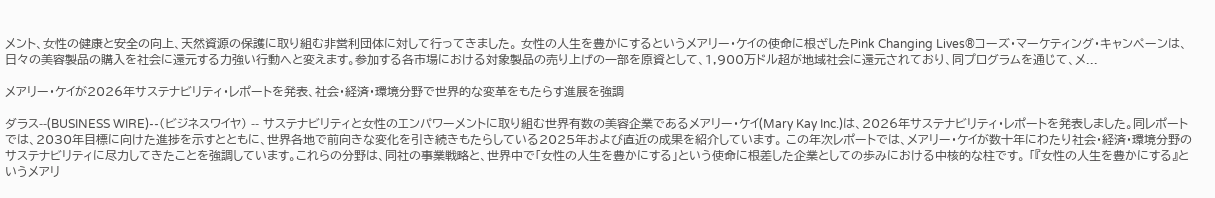メント、女性の健康と安全の向上、天然資源の保護に取り組む非営利団体に対して行ってきました。 女性の人生を豊かにするというメアリー・ケイの使命に根ざしたPink Changing Lives®コーズ・マーケティング・キャンペーンは、日々の美容製品の購入を社会に還元する力強い行動へと変えます。参加する各市場における対象製品の売り上げの一部を原資として、1,900万ドル超が地域社会に還元されており、同プログラムを通じて、メ...

メアリー・ケイが2026年サステナビリティ・レポートを発表、社会・経済・環境分野で世界的な変革をもたらす進展を強調

ダラス--(BUSINESS WIRE)--(ビジネスワイヤ) -- サステナビリティと女性のエンパワーメントに取り組む世界有数の美容企業であるメアリー・ケイ(Mary Kay Inc.)は、2026年サステナビリティ・レポートを発表しました。同レポートでは、2030年目標に向けた進捗を示すとともに、世界各地で前向きな変化を引き続きもたらしている2025年および直近の成果を紹介しています。 この年次レポートでは、メアリー・ケイが数十年にわたり社会・経済・環境分野のサステナビリティに尽力してきたことを強調しています。これらの分野は、同社の事業戦略と、世界中で「女性の人生を豊かにする」という使命に根差した企業としての歩みにおける中核的な柱です。 「『女性の人生を豊かにする』というメアリ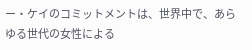ー・ケイのコミットメントは、世界中で、あらゆる世代の女性による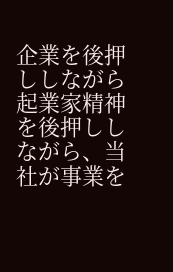企業を後押ししながら起業家精神を後押ししながら、当社が事業を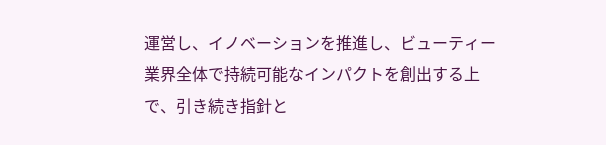運営し、イノベーションを推進し、ビューティー業界全体で持続可能なインパクトを創出する上で、引き続き指針と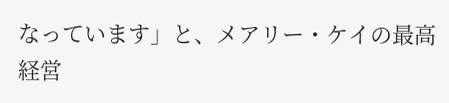なっています」と、メアリー・ケイの最高経営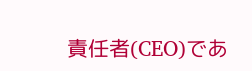責任者(CEO)であ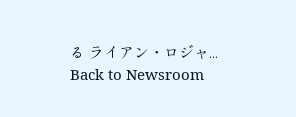る ライアン・ロジャ...
Back to Newsroom